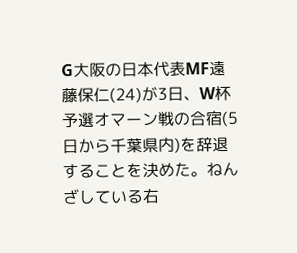G大阪の日本代表MF遠藤保仁(24)が3日、W杯予選オマーン戦の合宿(5日から千葉県内)を辞退することを決めた。ねんざしている右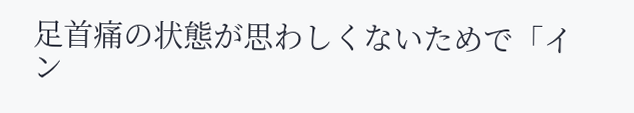足首痛の状態が思わしくないためで「イン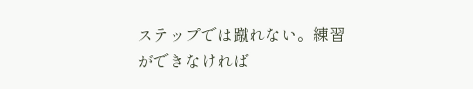ステップでは蹴れない。練習ができなければ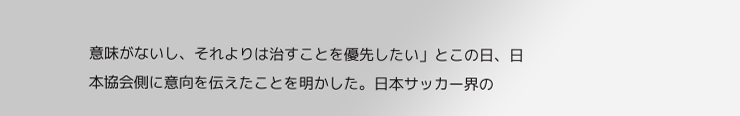意味がないし、それよりは治すことを優先したい」とこの日、日本協会側に意向を伝えたことを明かした。日本サッカー界の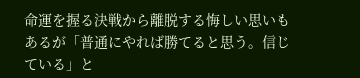命運を握る決戦から離脱する悔しい思いもあるが「普通にやれば勝てると思う。信じている」と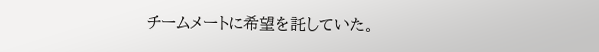チームメートに希望を託していた。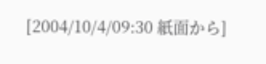[2004/10/4/09:30 紙面から]